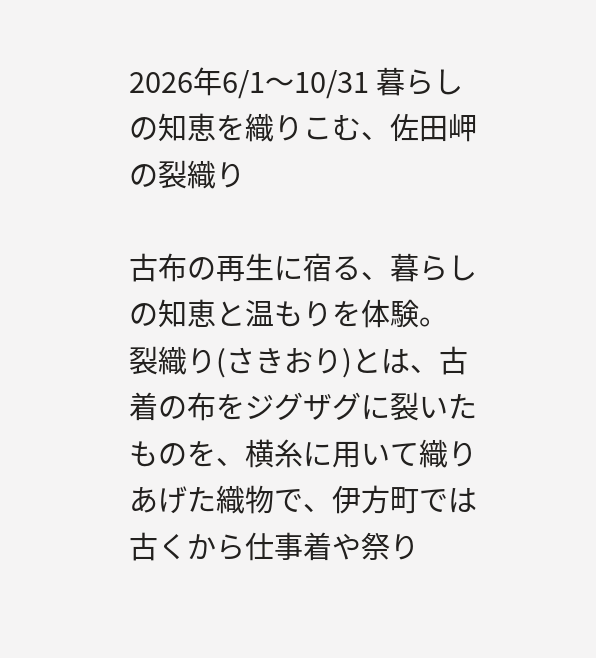2026年6/1〜10/31 暮らしの知恵を織りこむ、佐田岬の裂織り

古布の再生に宿る、暮らしの知恵と温もりを体験。
裂織り(さきおり)とは、古着の布をジグザグに裂いたものを、横糸に用いて織りあげた織物で、伊方町では古くから仕事着や祭り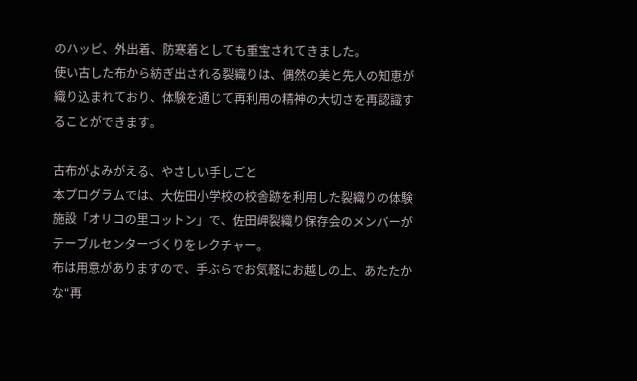のハッピ、外出着、防寒着としても重宝されてきました。
使い古した布から紡ぎ出される裂織りは、偶然の美と先人の知恵が織り込まれており、体験を通じて再利用の精神の大切さを再認識することができます。

古布がよみがえる、やさしい手しごと
本プログラムでは、大佐田小学校の校舎跡を利用した裂織りの体験施設「オリコの里コットン」で、佐田岬裂織り保存会のメンバーがテーブルセンターづくりをレクチャー。
布は用意がありますので、手ぶらでお気軽にお越しの上、あたたかな“再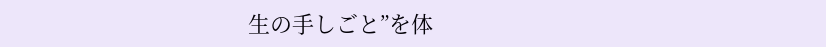生の手しごと”を体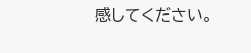感してください。